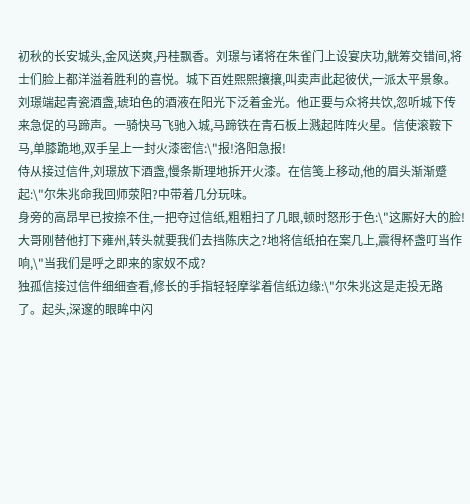初秋的长安城头,金风送爽,丹桂飘香。刘璟与诸将在朱雀门上设宴庆功,觥筹交错间,将士们脸上都洋溢着胜利的喜悦。城下百姓熙熙攘攘,叫卖声此起彼伏,一派太平景象。
刘璟端起青瓷酒盏,琥珀色的酒液在阳光下泛着金光。他正要与众将共饮,忽听城下传来急促的马蹄声。一骑快马飞驰入城,马蹄铁在青石板上溅起阵阵火星。信使滚鞍下马,单膝跪地,双手呈上一封火漆密信:\"报!洛阳急报!
侍从接过信件,刘璟放下酒盏,慢条斯理地拆开火漆。在信笺上移动,他的眉头渐渐蹙起:\"尔朱兆命我回师荥阳?中带着几分玩味。
身旁的高昂早已按捺不住,一把夺过信纸,粗粗扫了几眼,顿时怒形于色:\"这厮好大的脸!大哥刚替他打下雍州,转头就要我们去挡陈庆之?地将信纸拍在案几上,震得杯盏叮当作响,\"当我们是呼之即来的家奴不成?
独孤信接过信件细细查看,修长的手指轻轻摩挲着信纸边缘:\"尔朱兆这是走投无路了。起头,深邃的眼眸中闪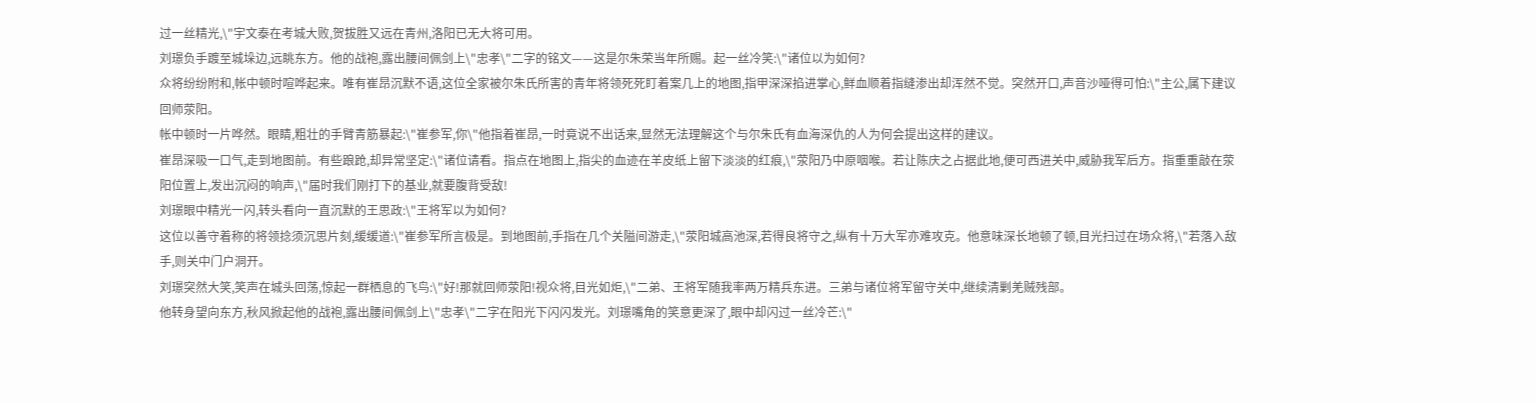过一丝精光,\"宇文泰在考城大败,贺拔胜又远在青州,洛阳已无大将可用。
刘璟负手踱至城垛边,远眺东方。他的战袍,露出腰间佩剑上\"忠孝\"二字的铭文——这是尔朱荣当年所赐。起一丝冷笑:\"诸位以为如何?
众将纷纷附和,帐中顿时喧哗起来。唯有崔昂沉默不语,这位全家被尔朱氏所害的青年将领死死盯着案几上的地图,指甲深深掐进掌心,鲜血顺着指缝渗出却浑然不觉。突然开口,声音沙哑得可怕:\"主公,属下建议回师荥阳。
帐中顿时一片哗然。眼睛,粗壮的手臂青筋暴起:\"崔参军,你\"他指着崔昂,一时竟说不出话来,显然无法理解这个与尔朱氏有血海深仇的人为何会提出这样的建议。
崔昂深吸一口气,走到地图前。有些踉跄,却异常坚定:\"诸位请看。指点在地图上,指尖的血迹在羊皮纸上留下淡淡的红痕,\"荥阳乃中原咽喉。若让陈庆之占据此地,便可西进关中,威胁我军后方。指重重敲在荥阳位置上,发出沉闷的响声,\"届时我们刚打下的基业,就要腹背受敌!
刘璟眼中精光一闪,转头看向一直沉默的王思政:\"王将军以为如何?
这位以善守着称的将领捻须沉思片刻,缓缓道:\"崔参军所言极是。到地图前,手指在几个关隘间游走,\"荥阳城高池深,若得良将守之,纵有十万大军亦难攻克。他意味深长地顿了顿,目光扫过在场众将,\"若落入敌手,则关中门户洞开。
刘璟突然大笑,笑声在城头回荡,惊起一群栖息的飞鸟:\"好!那就回师荥阳!视众将,目光如炬,\"二弟、王将军随我率两万精兵东进。三弟与诸位将军留守关中,继续清剿羌贼残部。
他转身望向东方,秋风掀起他的战袍,露出腰间佩剑上\"忠孝\"二字在阳光下闪闪发光。刘璟嘴角的笑意更深了,眼中却闪过一丝冷芒:\"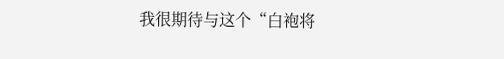我很期待与这个“白袍将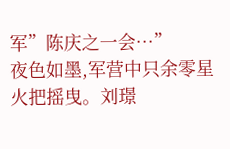军”陈庆之一会…”
夜色如墨,军营中只余零星火把摇曳。刘璟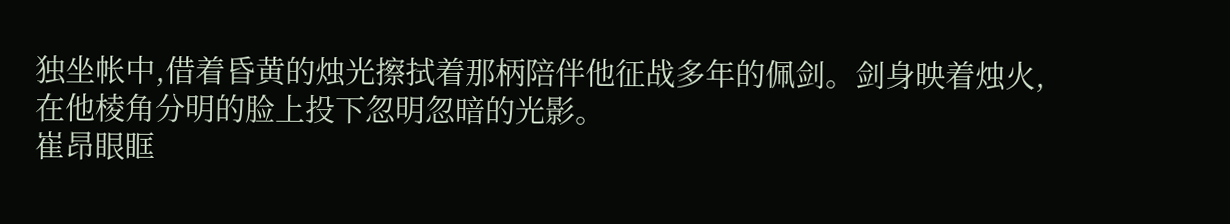独坐帐中,借着昏黄的烛光擦拭着那柄陪伴他征战多年的佩剑。剑身映着烛火,在他棱角分明的脸上投下忽明忽暗的光影。
崔昂眼眶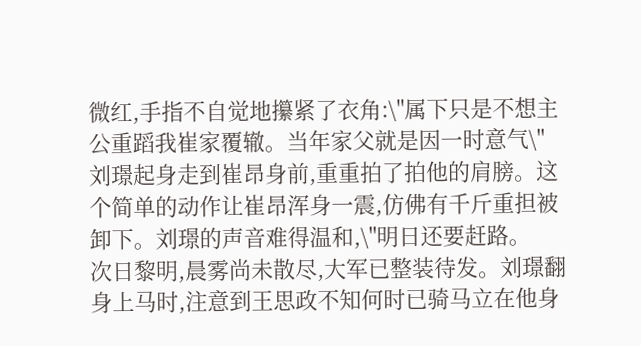微红,手指不自觉地攥紧了衣角:\"属下只是不想主公重蹈我崔家覆辙。当年家父就是因一时意气\"
刘璟起身走到崔昂身前,重重拍了拍他的肩膀。这个简单的动作让崔昂浑身一震,仿佛有千斤重担被卸下。刘璟的声音难得温和,\"明日还要赶路。
次日黎明,晨雾尚未散尽,大军已整装待发。刘璟翻身上马时,注意到王思政不知何时已骑马立在他身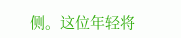侧。这位年轻将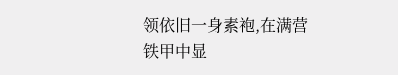领依旧一身素袍,在满营铁甲中显